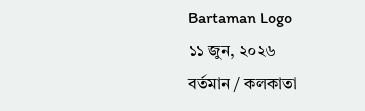Bartaman Logo
১১ জুন, ২০২৬
বর্তমান / কলকাতা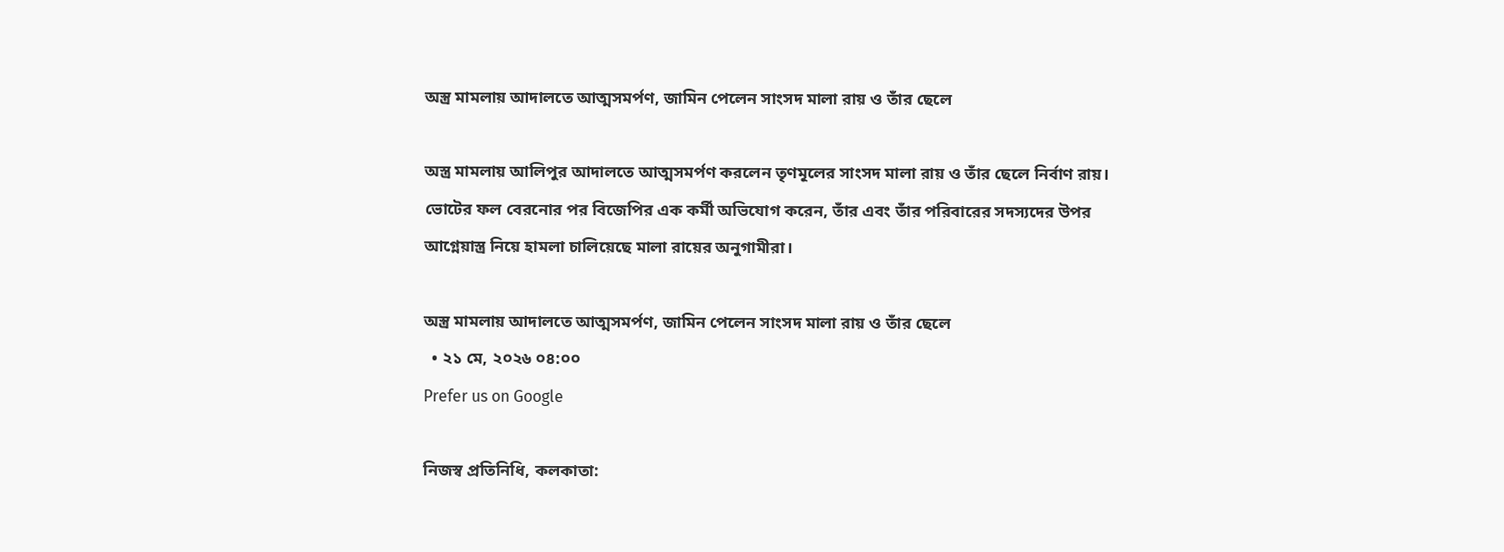অস্ত্র মামলায় আদালতে আত্মসমর্পণ, জামিন পেলেন সাংসদ মালা রায় ও তাঁর ছেলে

অস্ত্র মামলায় আলিপুর আদালতে আত্মসমর্পণ করলেন তৃণমূলের সাংসদ মালা রায় ও তাঁর ছেলে নির্বাণ রায়। ভোটের ফল বেরনোর পর বিজেপির এক কর্মী অভিযোগ করেন, তাঁর এবং তাঁর পরিবারের সদস্যদের উপর আগ্নেয়াস্ত্র নিয়ে হামলা চালিয়েছে মালা রায়ের অনুগামীরা।

অস্ত্র মামলায় আদালতে আত্মসমর্পণ, জামিন পেলেন সাংসদ মালা রায় ও তাঁর ছেলে
  • ২১ মে, ২০২৬ ০৪:০০
Prefer us on Google

নিজস্ব প্রতিনিধি, কলকাতা: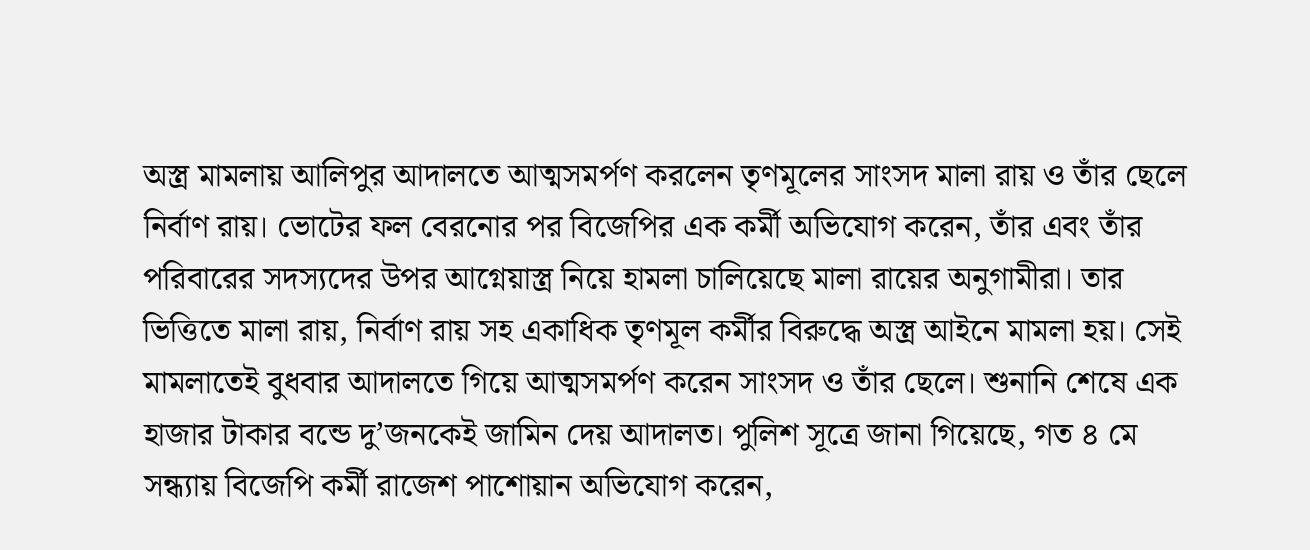অস্ত্র মামলায় আলিপুর আদালতে আত্মসমর্পণ করলেন তৃণমূলের সাংসদ মালা রায় ও তাঁর ছেলে নির্বাণ রায়। ভোটের ফল বেরনোর পর বিজেপির এক কর্মী অভিযোগ করেন, তাঁর এবং তাঁর পরিবারের সদস্যদের উপর আগ্নেয়াস্ত্র নিয়ে হামলা চালিয়েছে মালা রায়ের অনুগামীরা। তার ভিত্তিতে মালা রায়, নির্বাণ রায় সহ একাধিক তৃণমূল কর্মীর বিরুদ্ধে অস্ত্র আইনে মামলা হয়। সেই মামলাতেই বুধবার আদালতে গিয়ে আত্মসমর্পণ করেন সাংসদ ও তাঁর ছেলে। শুনানি শেষে এক হাজার টাকার বন্ডে দু’জনকেই জামিন দেয় আদালত। পুলিশ সূত্রে জানা গিয়েছে, গত ৪ মে সন্ধ্যায় বিজেপি কর্মী রাজেশ পাশোয়ান অভিযোগ করেন,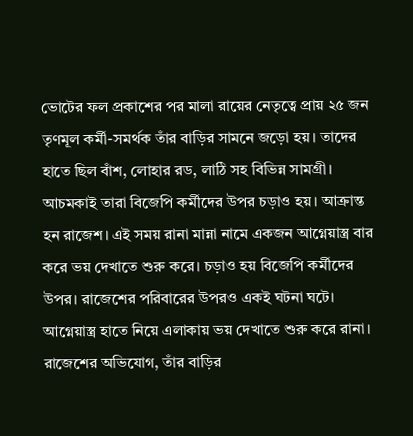ভোটের ফল প্রকাশের পর মালা রায়ের নেতৃত্বে প্রায় ২৫ জন তৃণমূল কর্মী-সমর্থক তাঁর বাড়ির সামনে জড়ো হয়। তাদের হাতে ছিল বাঁশ, লোহার রড, লাঠি সহ বিভিন্ন সামগ্রী। আচমকাই তারা বিজেপি কর্মীদের উপর চড়াও হয়। আক্রান্ত হন রাজেশ। এই সময় রানা মান্না নামে একজন আগ্নেয়াস্ত্র বার করে ভয় দেখাতে শুরু করে। চড়াও হয় বিজেপি কর্মীদের উপর। রাজেশের পরিবারের উপরও একই ঘটনা ঘটে। আগ্নেয়াস্ত্র হাতে নিয়ে এলাকায় ভয় দেখাতে শুরু করে রানা। রাজেশের অভিযোগ, তাঁর বাড়ির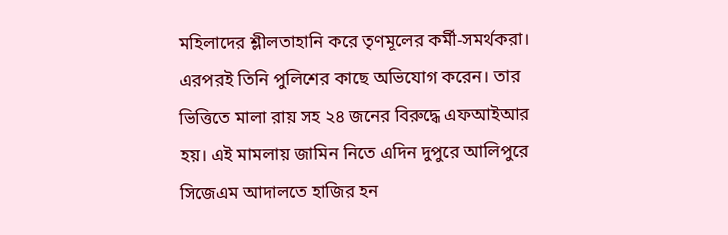মহিলাদের শ্লীলতাহানি করে তৃণমূলের কর্মী-সমর্থকরা। এরপরই তিনি পুলিশের কাছে অভিযোগ করেন। তার ভিত্তিতে মালা রায় সহ ২৪ জনের বিরুদ্ধে এফআইআর হয়। এই মামলায় জামিন নিতে এদিন দুপুরে আলিপুরে সিজেএম আদালতে হাজির হন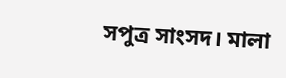সপুত্র সাংসদ। মালা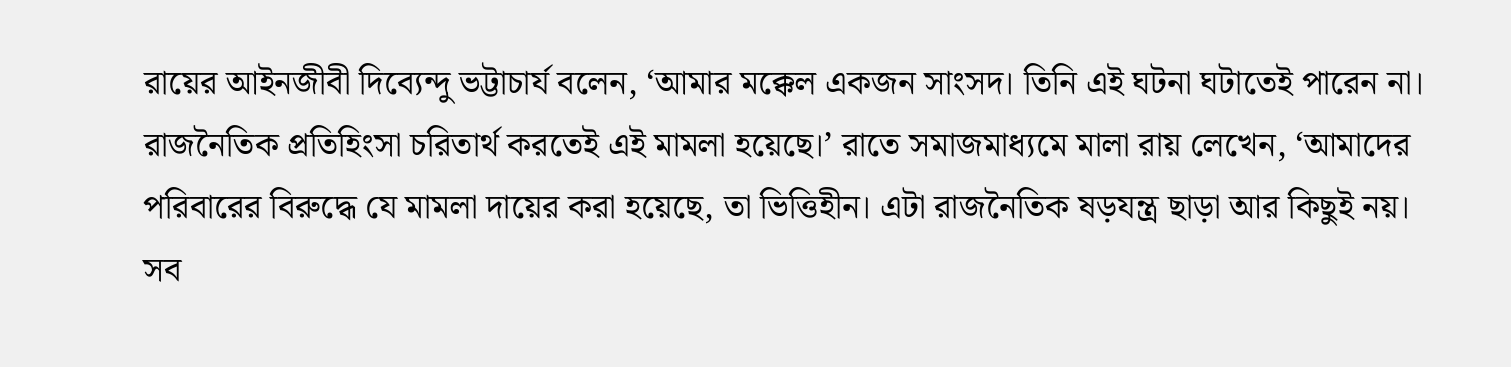রায়ের আইনজীবী দিব্যেন্দু ভট্টাচার্য বলেন, ‘আমার মক্কেল একজন সাংসদ। তিনি এই ঘটনা ঘটাতেই পারেন না। রাজনৈতিক প্রতিহিংসা চরিতার্থ করতেই এই মামলা হয়েছে।’ রাতে সমাজমাধ্যমে মালা রায় লেখেন, ‘আমাদের পরিবারের বিরুদ্ধে যে মামলা দায়ের করা হয়েছে, তা ভিত্তিহীন। এটা রাজনৈতিক ষড়যন্ত্র ছাড়া আর কিছুই নয়। সব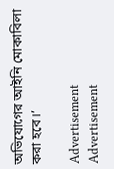অভিযোগের আইনি মোকাবিলা করা হবে।’

Advertisement
Advertisement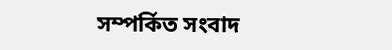সম্পর্কিত সংবাদ